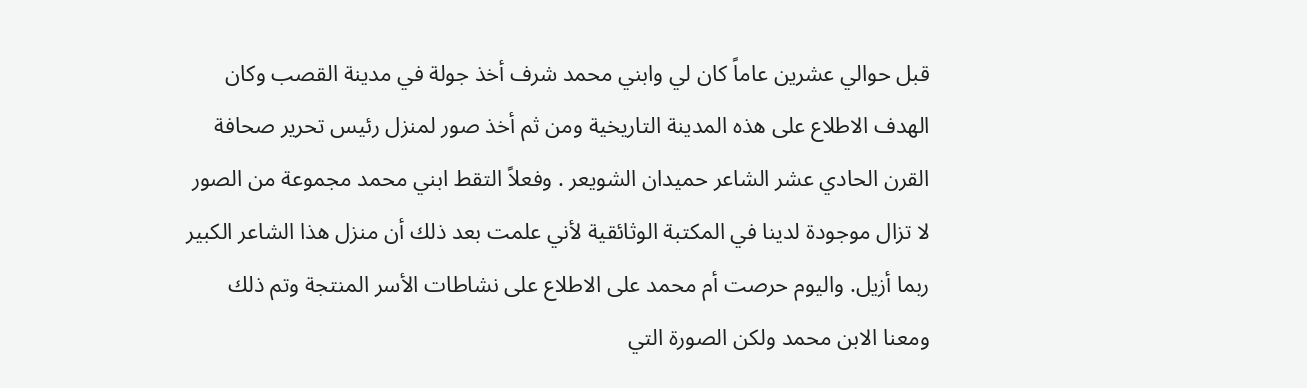قبل حوالي عشرين عاماً كان لي وابني محمد شرف أخذ جولة في مدينة القصب وكان الهدف الاطلاع على هذه المدينة التاريخية ومن ثم أخذ صور لمنزل رئيس تحرير صحافة القرن الحادي عشر الشاعر حميدان الشويعر . وفعلاً التقط ابني محمد مجموعة من الصور لا تزال موجودة لدينا في المكتبة الوثائقية لأني علمت بعد ذلك أن منزل هذا الشاعر الكبير ربما أزيل. واليوم حرصت أم محمد على الاطلاع على نشاطات الأسر المنتجة وتم ذلك ومعنا الابن محمد ولكن الصورة التي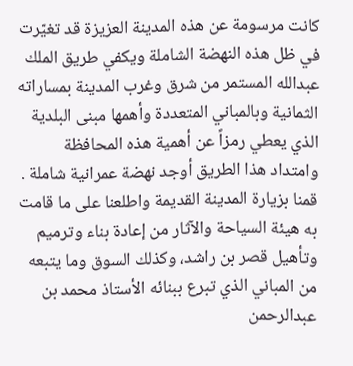كانت مرسومة عن هذه المدينة العزيزة قد تغيّرت في ظل هذه النهضة الشاملة ويكفي طريق الملك عبدالله المستمر من شرق وغرب المدينة بمساراته الثمانية وبالمباني المتعددة وأهمها مبنى البلدية الذي يعطي رمزاً عن أهمية هذه المحافظة وامتداد هذا الطريق أوجد نهضة عمرانية شاملة . قمنا بزيارة المدينة القديمة واطلعنا على ما قامت به هيئة السياحة والآثار من إعادة بناء وترميم وتأهيل قصر بن راشد، وكذلك السوق وما يتبعه من المباني الذي تبرع ببنائه الأستاذ محمد بن عبدالرحمن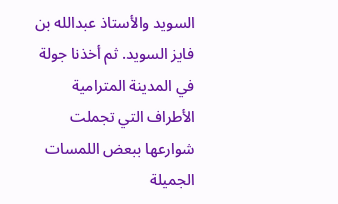السويد والأستاذ عبدالله بن فايز السويد. ثم أخذنا جولة في المدينة المترامية الأطراف التي تجملت شوارعها ببعض اللمسات الجميلة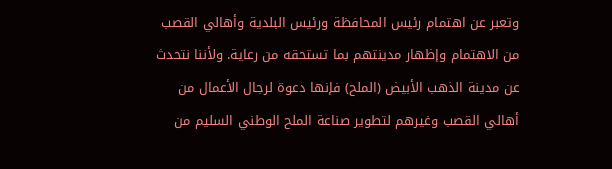وتعبر عن اهتمام رئيس المحافظة ورئيس البلدية وأهالي القصب من الاهتمام وإظهار مدينتهم بما تستحقه من رعاية. ولأننا نتحدث عن مدينة الذهب الأبيض (الملح) فإنها دعوة لرجال الأعمال من أهالي القصب وغيرهم لتطوير صناعة الملح الوطني السليم من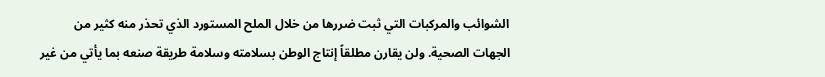الشوائب والمركبات التي ثبت ضررها من خلال الملح المستورد الذي تحذر منه كثير من الجهات الصحية. ولن يقارن مطلقاً إنتاج الوطن بسلامته وسلامة طريقة صنعه بما يأتي من غير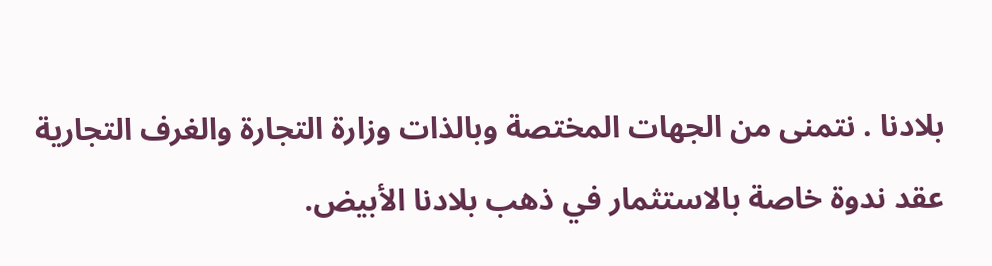بلادنا . نتمنى من الجهات المختصة وبالذات وزارة التجارة والغرف التجارية عقد ندوة خاصة بالاستثمار في ذهب بلادنا الأبيض.